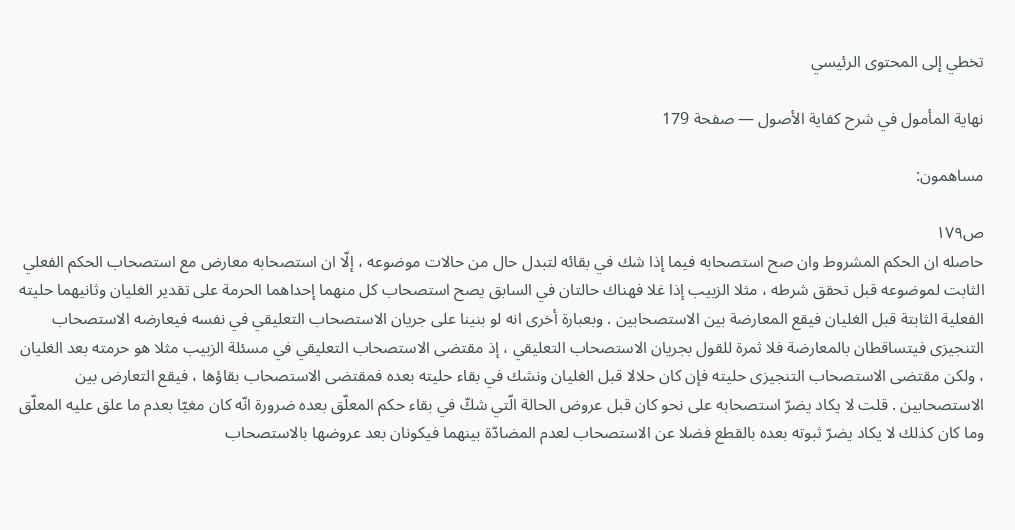تخطي إلى المحتوى الرئيسي

نهاية المأمول في شرح كفاية الأصول — صفحة 179

مساهمون:

ص١٧٩
حاصله ان الحكم المشروط وان صح استصحابه فيما إذا شك في بقائه لتبدل حال من حالات موضوعه ، إلّا ان استصحابه معارض مع استصحاب الحكم الفعلي الثابت لموضوعه قبل تحقق شرطه ، مثلا الزبيب إذا غلا فهناك حالتان في السابق يصح استصحاب كل منهما إحداهما الحرمة على تقدير الغليان وثانيهما حليته الفعلية الثابتة قبل الغليان فيقع المعارضة بين الاستصحابين . وبعبارة أخرى انه لو بنينا على جريان الاستصحاب التعليقي في نفسه فيعارضه الاستصحاب التنجيزى فيتساقطان بالمعارضة فلا ثمرة للقول بجريان الاستصحاب التعليقي ، إذ مقتضى الاستصحاب التعليقي في مسئلة الزبيب مثلا هو حرمته بعد الغليان ، ولكن مقتضى الاستصحاب التنجيزى حليته فإن كان حلالا قبل الغليان ونشك في بقاء حليته بعده فمقتضى الاستصحاب بقاؤها ، فيقع التعارض بين الاستصحابين . قلت لا يكاد يضرّ استصحابه على نحو كان قبل عروض الحالة الّتي شكّ في بقاء حكم المعلّق بعده ضرورة انّه كان مغيّا بعدم ما علق عليه المعلّق وما كان كذلك لا يكاد يضرّ ثبوته بعده بالقطع فضلا عن الاستصحاب لعدم المضادّة بينهما فيكونان بعد عروضها بالاستصحاب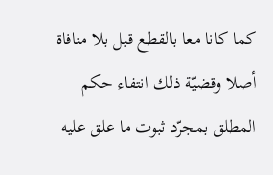كما كانا معا بالقطع قبل بلا منافاة أصلا وقضيّة ذلك انتفاء حكم المطلق بمجرّد ثبوت ما علق عليه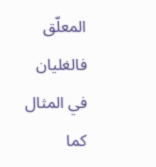المعلّق فالغليان في المثال كما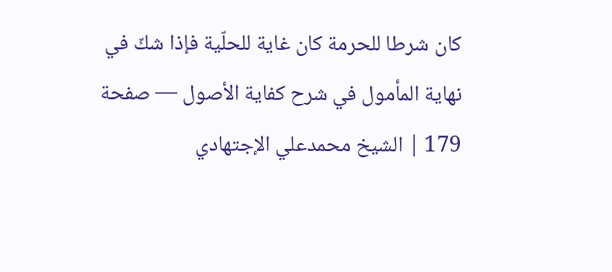كان شرطا للحرمة كان غاية للحلّية فإذا شكّ في
نهاية المأمول في شرح كفاية الأصول — صفحة 179 | الشيخ محمدعلي الإجتهادي